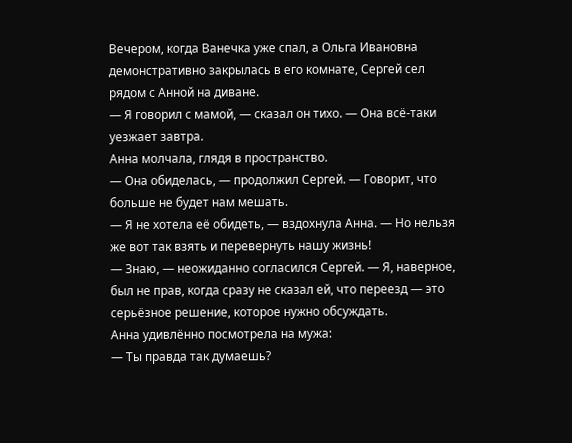Вечером, когда Ванечка уже спал, а Ольга Ивановна демонстративно закрылась в его комнате, Сергей сел рядом с Анной на диване.
— Я говорил с мамой, — сказал он тихо. — Она всё-таки уезжает завтра.
Анна молчала, глядя в пространство.
— Она обиделась, — продолжил Сергей. — Говорит, что больше не будет нам мешать.
— Я не хотела её обидеть, — вздохнула Анна. — Но нельзя же вот так взять и перевернуть нашу жизнь!
— Знаю, — неожиданно согласился Сергей. — Я, наверное, был не прав, когда сразу не сказал ей, что переезд — это серьёзное решение, которое нужно обсуждать.
Анна удивлённо посмотрела на мужа:
— Ты правда так думаешь?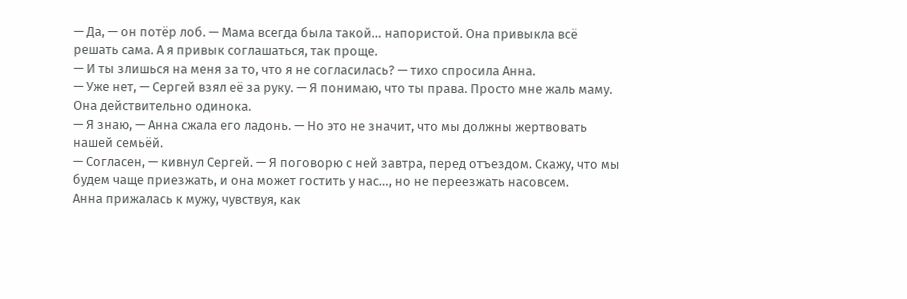— Да, — он потёр лоб. — Мама всегда была такой… напористой. Она привыкла всё решать сама. А я привык соглашаться, так проще.
— И ты злишься на меня за то, что я не согласилась? — тихо спросила Анна.
— Уже нет, — Сергей взял её за руку. — Я понимаю, что ты права. Просто мне жаль маму. Она действительно одинока.
— Я знаю, — Анна сжала его ладонь. — Но это не значит, что мы должны жертвовать нашей семьёй.
— Согласен, — кивнул Сергей. — Я поговорю с ней завтра, перед отъездом. Скажу, что мы будем чаще приезжать, и она может гостить у нас…, но не переезжать насовсем.
Анна прижалась к мужу, чувствуя, как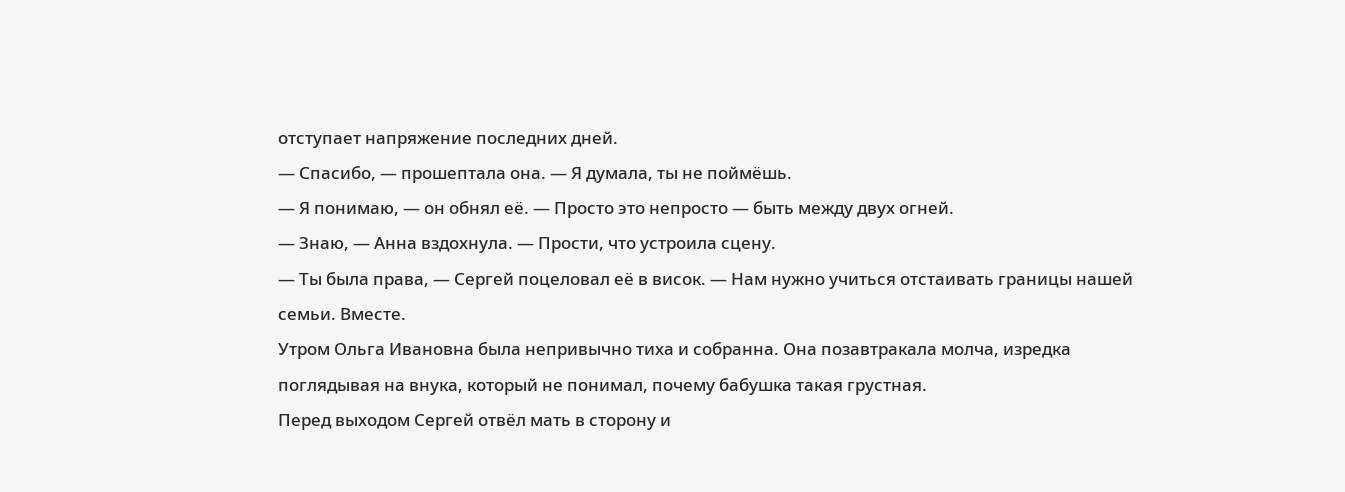отступает напряжение последних дней.
— Спасибо, — прошептала она. — Я думала, ты не поймёшь.
— Я понимаю, — он обнял её. — Просто это непросто — быть между двух огней.
— Знаю, — Анна вздохнула. — Прости, что устроила сцену.
— Ты была права, — Сергей поцеловал её в висок. — Нам нужно учиться отстаивать границы нашей семьи. Вместе.
Утром Ольга Ивановна была непривычно тиха и собранна. Она позавтракала молча, изредка поглядывая на внука, который не понимал, почему бабушка такая грустная.
Перед выходом Сергей отвёл мать в сторону и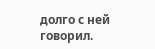долго с ней говорил.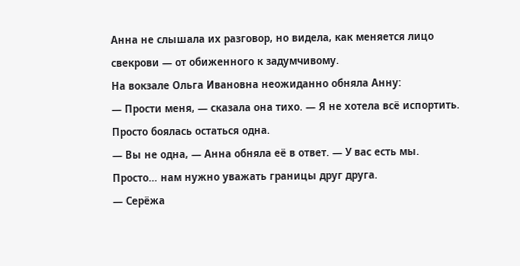Анна не слышала их разговор, но видела, как меняется лицо свекрови — от обиженного к задумчивому.
На вокзале Ольга Ивановна неожиданно обняла Анну:
— Прости меня, — сказала она тихо. — Я не хотела всё испортить. Просто боялась остаться одна.
— Вы не одна, — Анна обняла её в ответ. — У вас есть мы. Просто… нам нужно уважать границы друг друга.
— Серёжа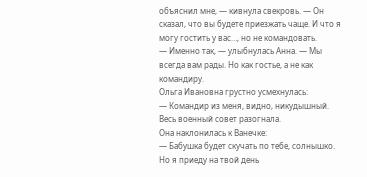объяснил мне, — кивнула свекровь. — Он сказал, что вы будете приезжать чаще. И что я могу гостить у вас…, но не командовать.
— Именно так, — улыбнулась Анна. — Мы всегда вам рады. Но как гостье, а не как командиру.
Ольга Ивановна грустно усмехнулась:
— Командир из меня, видно, никудышный. Весь военный совет разогнала.
Она наклонилась к Ванечке:
— Бабушка будет скучать по тебе, солнышко. Но я приеду на твой день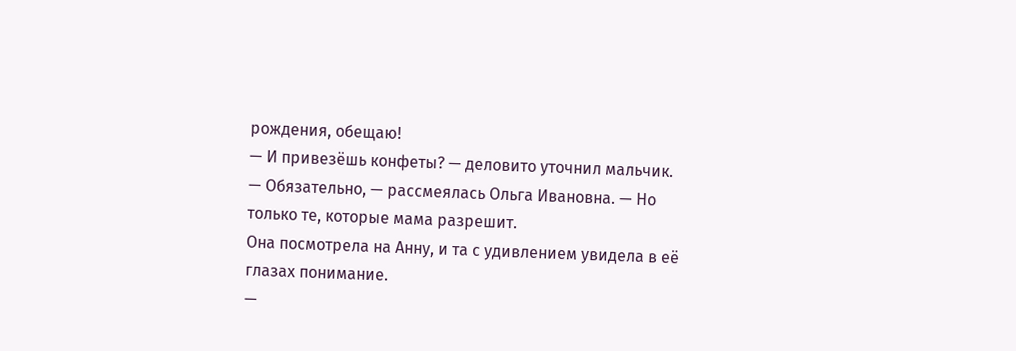рождения, обещаю!
— И привезёшь конфеты? — деловито уточнил мальчик.
— Обязательно, — рассмеялась Ольга Ивановна. — Но только те, которые мама разрешит.
Она посмотрела на Анну, и та с удивлением увидела в её глазах понимание.
—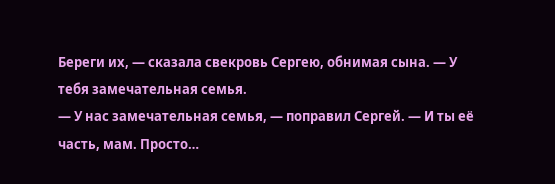Береги их, — сказала свекровь Сергею, обнимая сына. — У тебя замечательная семья.
— У нас замечательная семья, — поправил Сергей. — И ты её часть, мам. Просто…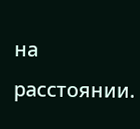на расстоянии.